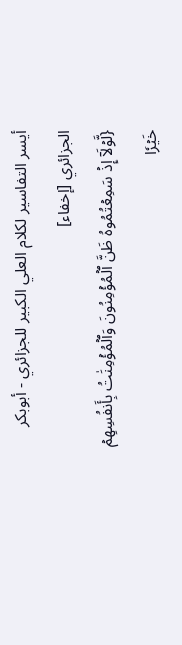أيسر التفاسير لكلام العلي الكبير للجزائري - أبوبكر الجزائري [إخفاء]
{لَّوۡلَآ إِذۡ سَمِعۡتُمُوهُ ظَنَّ ٱلۡمُؤۡمِنُونَ وَٱلۡمُؤۡمِنَٰتُ بِأَنفُسِهِمۡ خَيۡرٗا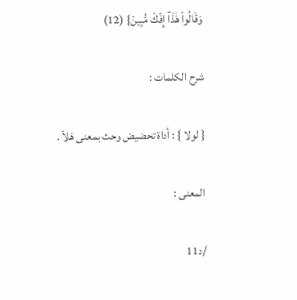وَقَالُواْ هَٰذَآ إِفۡكٞ مُّبِينٞ} (12)

شرح الكلمات :

{ لولا } : أداة تحضيض وحث بمعنى هَلاّ .

المعنى :

/د11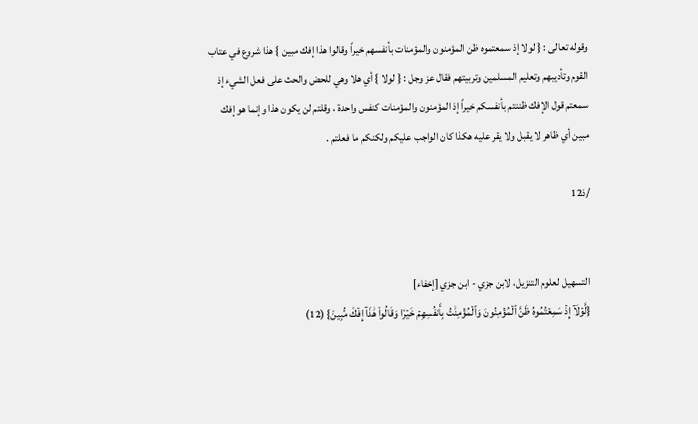وقوله تعالى : { لولا إذ سمعتموه ظن المؤمنون والمؤمنات بأنفسهم خيراً وقالوا هذا إفك مبين } هذا شروع في عتاب القوم وتأديبهم وتعليم المسلمين وتربيتهم فقال عز وجل : { لولا } أي هلا وهي للحض والحث على فعل الشيء إذ سمعتم قول الإفك ظننتم بأنفسكم خيراً إذ المؤمنون والمؤمنات كنفس واحدة ، وقلتم لن يكون هذا وإنما هو إفك مبين أي ظاهر لا يقبل ولا يقر عليه هكذا كان الواجب عليكم ولكنكم ما فعلتم .

/ذ12


التسهيل لعلوم التنزيل، لابن جزي - ابن جزي [إخفاء]
{لَّوۡلَآ إِذۡ سَمِعۡتُمُوهُ ظَنَّ ٱلۡمُؤۡمِنُونَ وَٱلۡمُؤۡمِنَٰتُ بِأَنفُسِهِمۡ خَيۡرٗا وَقَالُواْ هَٰذَآ إِفۡكٞ مُّبِينٞ} (12)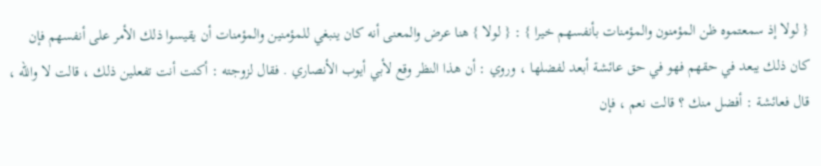{ لولا إذ سمعتموه ظن المؤمنون والمؤمنات بأنفسهم خيرا } : { لولا } هنا عرض والمعنى أنه كان ينبغي للمؤمنين والمؤمنات أن يقيسوا ذلك الأمر على أنفسهم فإن كان ذلك يبعد في حقهم فهو في حق عائشة أبعد لفضلها ، وروي : أن هذا النظر وقع لأبي أيوب الأنصاري . فقال لزوجته : أكنت أنت تفعلين ذلك ، قالت لا والله ، قال فعائشة : أفضل منك ؟ قالت نعم ، فإن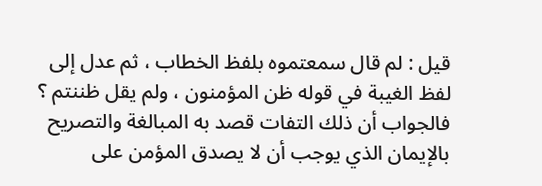قيل : لم قال سمعتموه بلفظ الخطاب ، ثم عدل إلى لفظ الغيبة في قوله ظن المؤمنون ، ولم يقل ظننتم ؟ فالجواب أن ذلك التفات قصد به المبالغة والتصريح بالإيمان الذي يوجب أن لا يصدق المؤمن على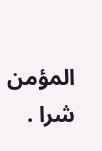المؤمن شرا .